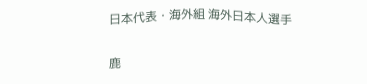日本代表・海外組 海外日本人選手

鹿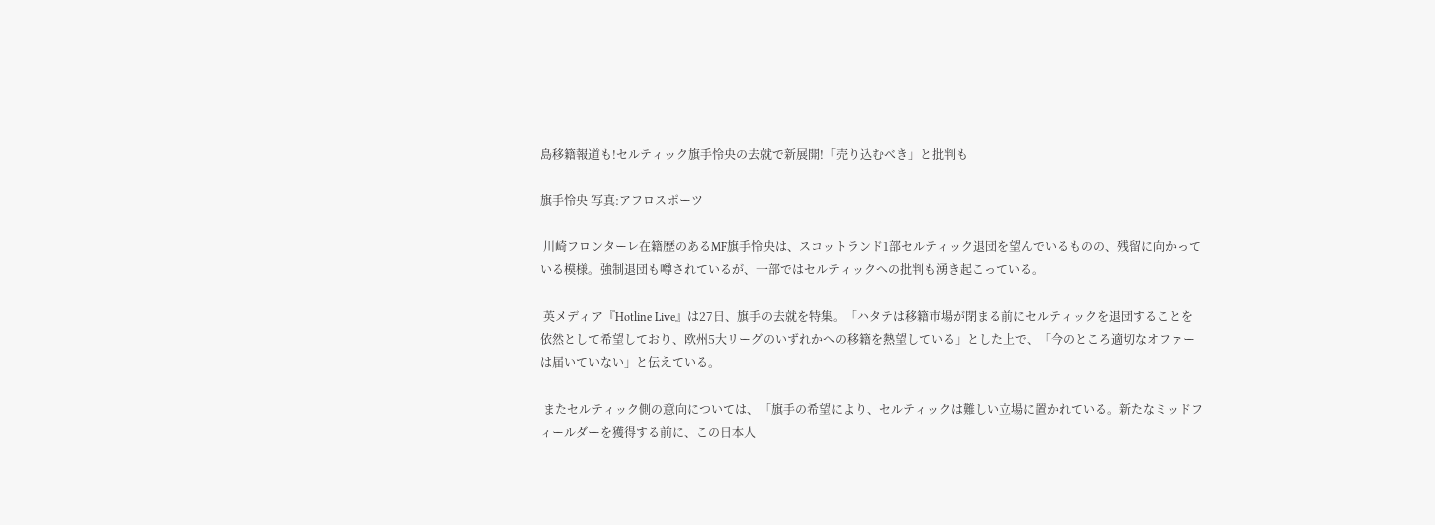島移籍報道も!セルティック旗手怜央の去就で新展開!「売り込むべき」と批判も

旗手怜央 写真:アフロスポーツ

 川崎フロンターレ在籍歴のあるMF旗手怜央は、スコットランド1部セルティック退団を望んでいるものの、残留に向かっている模様。強制退団も噂されているが、一部ではセルティックへの批判も湧き起こっている。

 英メディア『Hotline Live』は27日、旗手の去就を特集。「ハタテは移籍市場が閉まる前にセルティックを退団することを依然として希望しており、欧州5大リーグのいずれかへの移籍を熱望している」とした上で、「今のところ適切なオファーは届いていない」と伝えている。

 またセルティック側の意向については、「旗手の希望により、セルティックは難しい立場に置かれている。新たなミッドフィールダーを獲得する前に、この日本人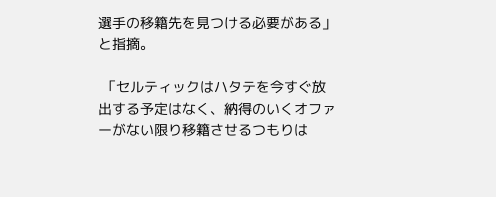選手の移籍先を見つける必要がある」と指摘。

 「セルティックはハタテを今すぐ放出する予定はなく、納得のいくオファーがない限り移籍させるつもりは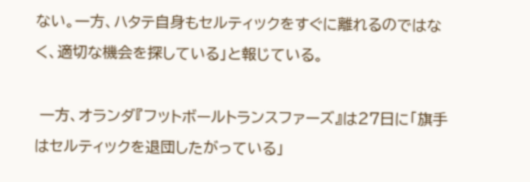ない。一方、ハタテ自身もセルティックをすぐに離れるのではなく、適切な機会を探している」と報じている。

 一方、オランダ『フットボールトランスファーズ』は27日に「旗手はセルティックを退団したがっている」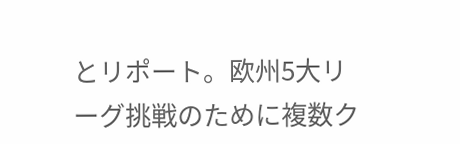とリポート。欧州5大リーグ挑戦のために複数ク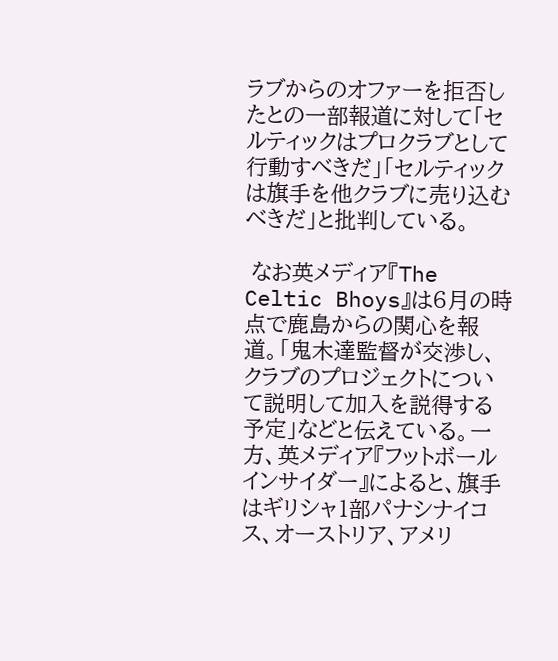ラブからのオファーを拒否したとの一部報道に対して「セルティックはプロクラブとして行動すべきだ」「セルティックは旗手を他クラブに売り込むべきだ」と批判している。

 なお英メディア『The Celtic Bhoys』は6月の時点で鹿島からの関心を報道。「鬼木達監督が交渉し、クラブのプロジェクトについて説明して加入を説得する予定」などと伝えている。一方、英メディア『フットボールインサイダー』によると、旗手はギリシャ1部パナシナイコス、オーストリア、アメリ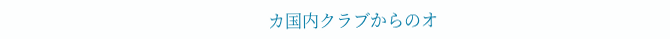カ国内クラブからのオ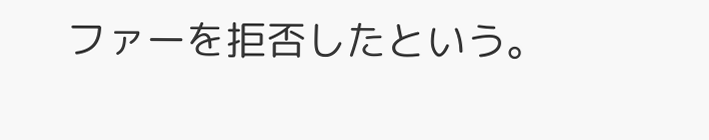ファーを拒否したという。